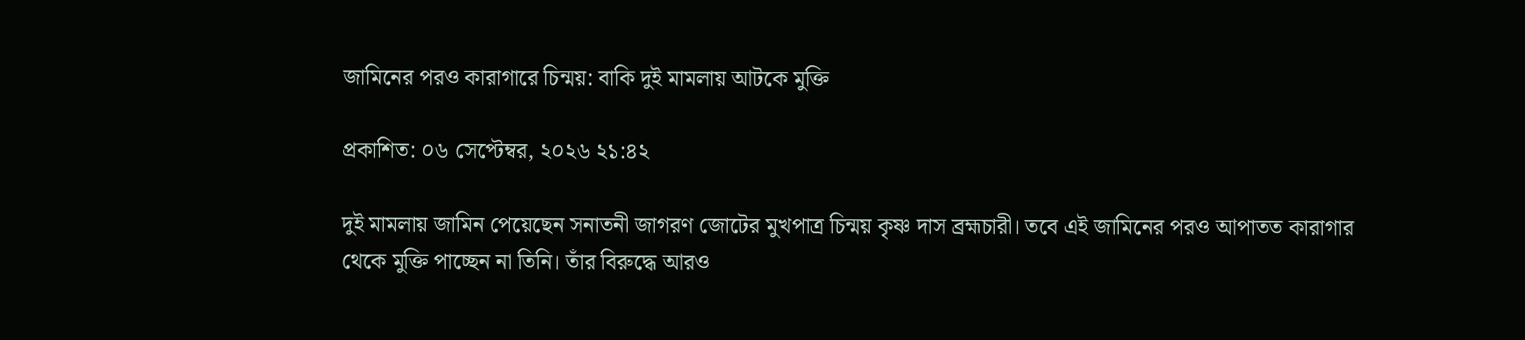জামিনের পরও কারাগারে চিন্ময়: বাকি দুই মামলায় আটকে মুক্তি

প্রকাশিত: ০৬ সেপ্টেম্বর, ২০২৬ ২১:৪২

দুই মামলায় জামিন পেয়েছেন সনাতনী জাগরণ জোটের মুখপাত্র চিন্ময় কৃষ্ণ দাস ব্রহ্মচারী। তবে এই জামিনের পরও আপাতত কারাগার থেকে মুক্তি পাচ্ছেন না তিনি। তাঁর বিরুদ্ধে আরও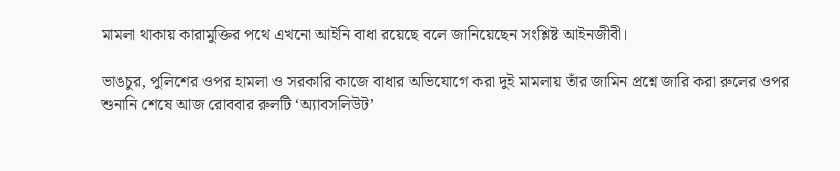মামলা থাকায় কারামুক্তির পথে এখনো আইনি বাধা রয়েছে বলে জানিয়েছেন সংশ্লিষ্ট আইনজীবী।

ভাঙচুর, পুলিশের ওপর হামলা ও সরকারি কাজে বাধার অভিযোগে করা দুই মামলায় তাঁর জামিন প্রশ্নে জারি করা রুলের ওপর শুনানি শেষে আজ রোববার রুলটি ‘অ্যাবসলিউট’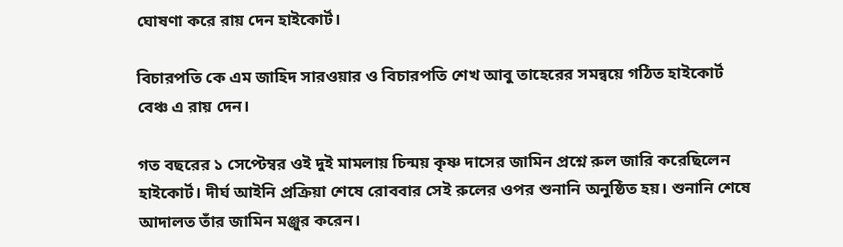ঘোষণা করে রায় দেন হাইকোর্ট।

বিচারপতি কে এম জাহিদ সারওয়ার ও বিচারপতি শেখ আবু তাহেরের সমন্বয়ে গঠিত হাইকোর্ট বেঞ্চ এ রায় দেন।

গত বছরের ১ সেপ্টেম্বর ওই দুই মামলায় চিন্ময় কৃষ্ণ দাসের জামিন প্রশ্নে রুল জারি করেছিলেন হাইকোর্ট। দীর্ঘ আইনি প্রক্রিয়া শেষে রোববার সেই রুলের ওপর শুনানি অনুষ্ঠিত হয়। শুনানি শেষে আদালত তাঁর জামিন মঞ্জুর করেন।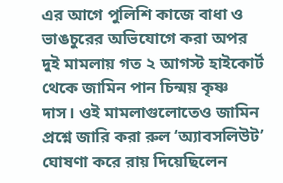এর আগে পুলিশি কাজে বাধা ও ভাঙচুরের অভিযোগে করা অপর দুই মামলায় গত ২ আগস্ট হাইকোর্ট থেকে জামিন পান চিন্ময় কৃষ্ণ দাস। ওই মামলাগুলোতেও জামিন প্রশ্নে জারি করা রুল ‘অ্যাবসলিউট’ ঘোষণা করে রায় দিয়েছিলেন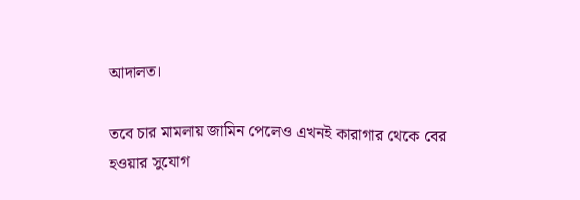আদালত।

তবে চার মামলায় জামিন পেলেও এখনই কারাগার থেকে বের হওয়ার সুযোগ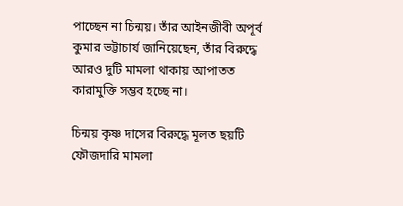পাচ্ছেন না চিন্ময়। তাঁর আইনজীবী অপূর্ব কুমার ভট্টাচার্য জানিয়েছেন, তাঁর বিরুদ্ধে আরও দুটি মামলা থাকায় আপাতত কারামুক্তি সম্ভব হচ্ছে না।

চিন্ময় কৃষ্ণ দাসের বিরুদ্ধে মূলত ছয়টি ফৌজদারি মামলা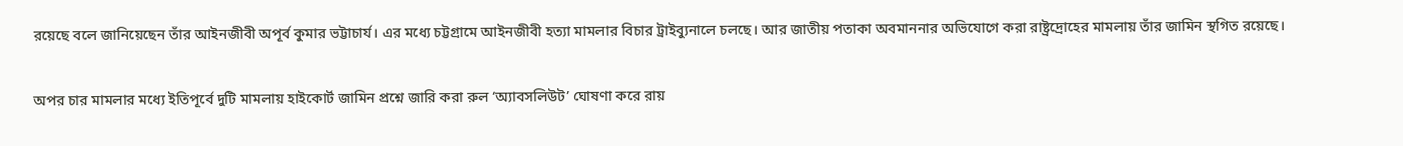রয়েছে বলে জানিয়েছেন তাঁর আইনজীবী অপূর্ব কুমার ভট্টাচার্য। এর মধ্যে চট্টগ্রামে আইনজীবী হত্যা মামলার বিচার ট্রাইব্যুনালে চলছে। আর জাতীয় পতাকা অবমাননার অভিযোগে করা রাষ্ট্রদ্রোহের মামলায় তাঁর জামিন স্থগিত রয়েছে।

অপর চার মামলার মধ্যে ইতিপূর্বে দুটি মামলায় হাইকোর্ট জামিন প্রশ্নে জারি করা রুল ‘অ্যাবসলিউট’ ঘোষণা করে রায়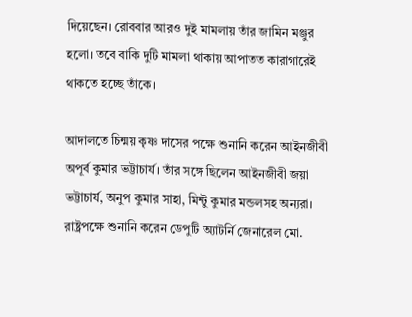দিয়েছেন। রোববার আরও দুই মামলায় তাঁর জামিন মঞ্জুর হলো। তবে বাকি দুটি মামলা থাকায় আপাতত কারাগারেই থাকতে হচ্ছে তাঁকে।

আদালতে চিন্ময় কৃষ্ণ দাসের পক্ষে শুনানি করেন আইনজীবী অপূর্ব কুমার ভট্টাচার্য। তাঁর সঙ্গে ছিলেন আইনজীবী জয়া ভট্টাচার্য, অনুপ কুমার সাহা, মিন্টু কুমার মন্ডলসহ অন্যরা। রাষ্ট্রপক্ষে শুনানি করেন ডেপুটি অ্যাটর্নি জেনারেল মো.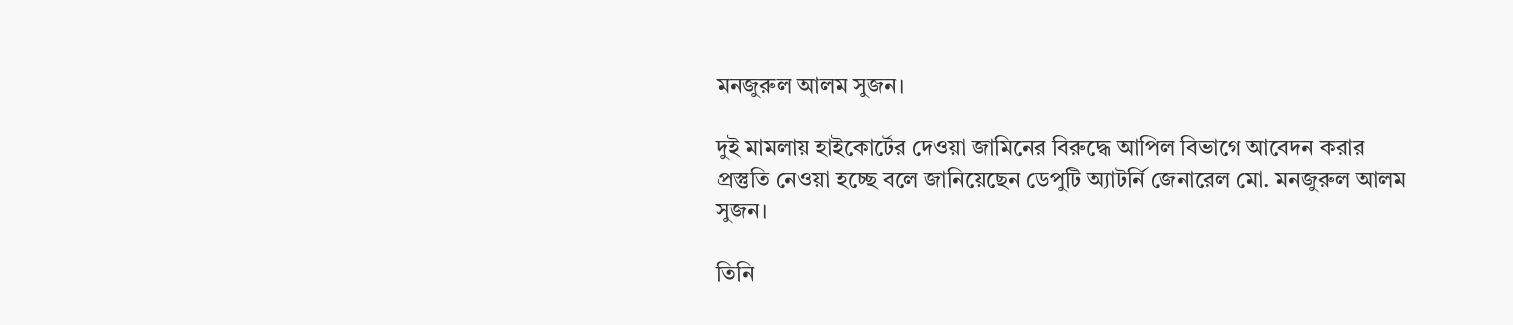মনজুরুল আলম সুজন।

দুই মামলায় হাইকোর্টের দেওয়া জামিনের বিরুদ্ধে আপিল বিভাগে আবেদন করার প্রস্তুতি নেওয়া হচ্ছে বলে জানিয়েছেন ডেপুটি অ্যাটর্নি জেনারেল মো. মনজুরুল আলম সুজন।

তিনি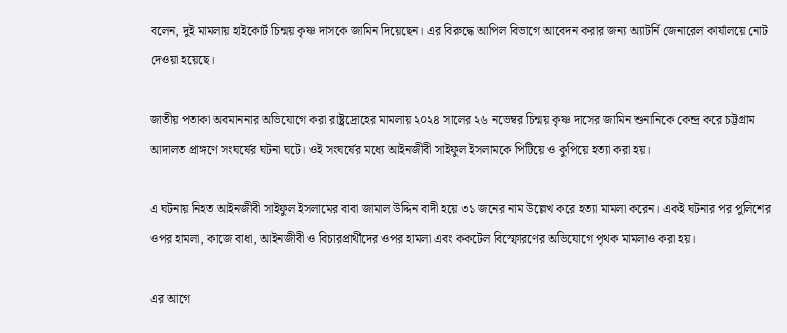বলেন, দুই মামলায় হাইকোর্ট চিন্ময় কৃষ্ণ দাসকে জামিন দিয়েছেন। এর বিরুদ্ধে আপিল বিভাগে আবেদন করার জন্য অ্যাটর্নি জেনারেল কার্যালয়ে নোট দেওয়া হয়েছে।

জাতীয় পতাকা অবমাননার অভিযোগে করা রাষ্ট্রদ্রোহের মামলায় ২০২৪ সালের ২৬ নভেম্বর চিন্ময় কৃষ্ণ দাসের জামিন শুনানিকে কেন্দ্র করে চট্টগ্রাম আদালত প্রাঙ্গণে সংঘর্ষের ঘটনা ঘটে। ওই সংঘর্ষের মধ্যে আইনজীবী সাইফুল ইসলামকে পিটিয়ে ও কুপিয়ে হত্যা করা হয়।

এ ঘটনায় নিহত আইনজীবী সাইফুল ইসলামের বাবা জামাল উদ্দিন বাদী হয়ে ৩১ জনের নাম উল্লেখ করে হত্যা মামলা করেন। একই ঘটনার পর পুলিশের ওপর হামলা, কাজে বাধা, আইনজীবী ও বিচারপ্রার্থীদের ওপর হামলা এবং ককটেল বিস্ফোরণের অভিযোগে পৃথক মামলাও করা হয়।

এর আগে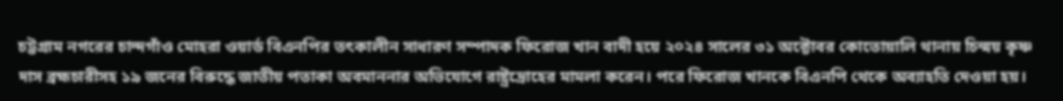চট্টগ্রাম নগরের চান্দগাঁও মোহরা ওয়ার্ড বিএনপির তৎকালীন সাধারণ সম্পাদক ফিরোজ খান বাদী হয়ে ২০২৪ সালের ৩১ অক্টোবর কোতোয়ালি থানায় চিন্ময় কৃষ্ণ দাস ব্রহ্মচারীসহ ১৯ জনের বিরুদ্ধে জাতীয় পতাকা অবমাননার অভিযোগে রাষ্ট্রদ্রোহের মামলা করেন। পরে ফিরোজ খানকে বিএনপি থেকে অব্যাহতি দেওয়া হয়।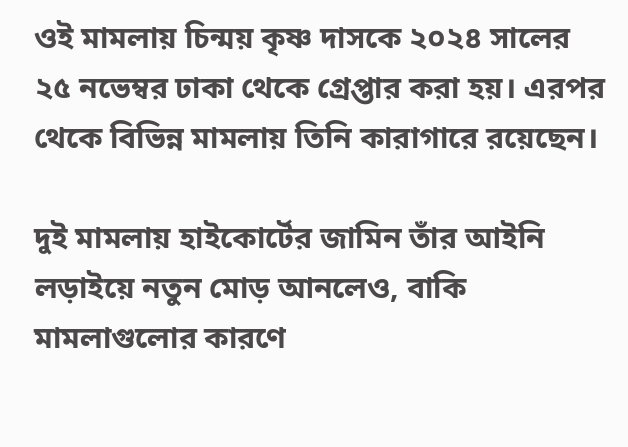ওই মামলায় চিন্ময় কৃষ্ণ দাসকে ২০২৪ সালের ২৫ নভেম্বর ঢাকা থেকে গ্রেপ্তার করা হয়। এরপর থেকে বিভিন্ন মামলায় তিনি কারাগারে রয়েছেন।

দুই মামলায় হাইকোর্টের জামিন তাঁর আইনি লড়াইয়ে নতুন মোড় আনলেও, বাকি মামলাগুলোর কারণে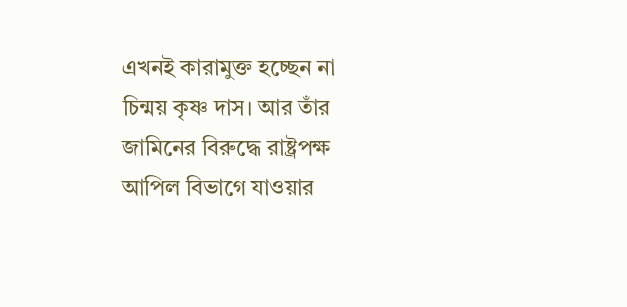এখনই কারামুক্ত হচ্ছেন না চিন্ময় কৃষ্ণ দাস। আর তাঁর জামিনের বিরুদ্ধে রাষ্ট্রপক্ষ আপিল বিভাগে যাওয়ার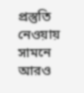প্রস্তুতি নেওয়ায় সামনে আরও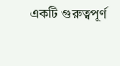একটি গুরুত্বপূর্ণ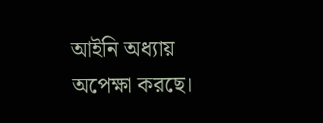আইনি অধ্যায় অপেক্ষা করছে।